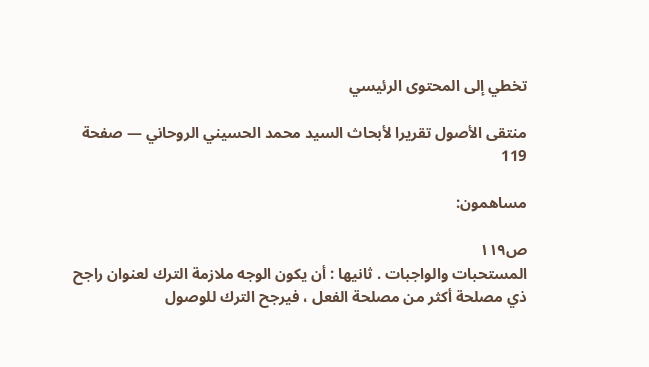تخطي إلى المحتوى الرئيسي

منتقى الأصول تقريرا لأبحاث السيد محمد الحسيني الروحاني — صفحة 119

مساهمون:

ص١١٩
المستحبات والواجبات . ثانيها : أن يكون الوجه ملازمة الترك لعنوان راجح ذي مصلحة أكثر من مصلحة الفعل ، فيرجح الترك للوصول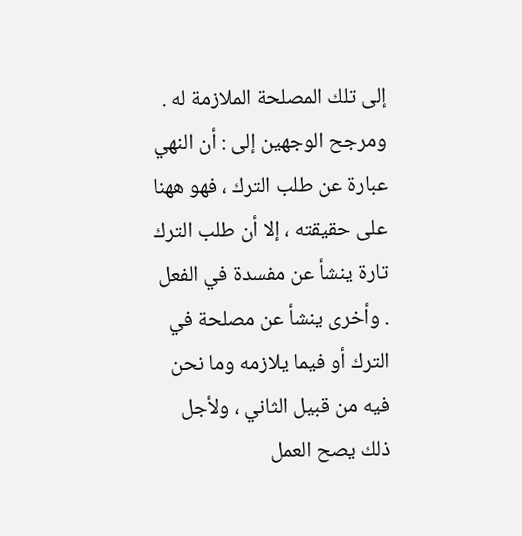إلى تلك المصلحة الملازمة له . ومرجح الوجهين إلى : أن النهي عبارة عن طلب الترك ، فهو ههنا على حقيقته ، إلا أن طلب الترك تارة ينشأ عن مفسدة في الفعل . وأخرى ينشأ عن مصلحة في الترك أو فيما يلازمه وما نحن فيه من قبيل الثاني ، ولأجل ذلك يصح العمل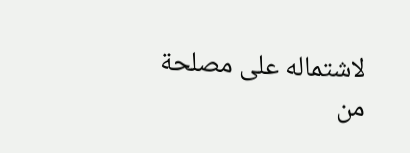لاشتماله على مصلحة من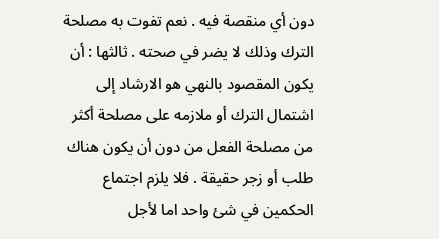دون أي منقصة فيه . نعم تفوت به مصلحة الترك وذلك لا يضر في صحته . ثالثها : أن يكون المقصود بالنهي هو الارشاد إلى اشتمال الترك أو ملازمه على مصلحة أكثر من مصلحة الفعل من دون أن يكون هناك طلب أو زجر حقيقة . فلا يلزم اجتماع الحكمين في شئ واحد اما لأجل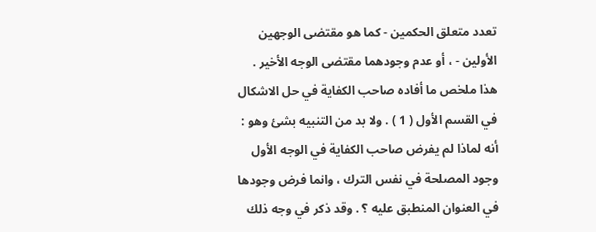تعدد متعلق الحكمين - كما هو مقتضى الوجهين الأولين - ، أو عدم وجودهما مقتضى الوجه الأخير . هذا ملخص ما أفاده صاحب الكفاية في حل الاشكال في القسم الأول ( 1 ) . ولا بد من التنبيه بشئ وهو : أنه لماذا لم يفرض صاحب الكفاية في الوجه الأول وجود المصلحة في نفس الترك ، وانما فرض وجودها في العنوان المنطبق عليه ؟ . وقد ذكر في وجه ذلك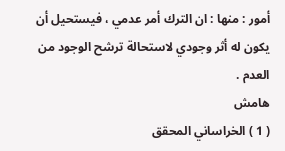أمور : منها : ان الترك أمر عدمي ، فيستحيل أن يكون له أثر وجودي لاستحالة ترشح الوجود من العدم .
هامش
( 1 ) الخراساني المحقق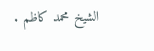الشيخ محمد كاظم .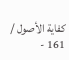كفاية الأصول / 161 -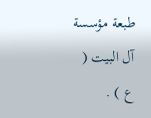طبعة مؤسسة آل البيت ( ع ) .